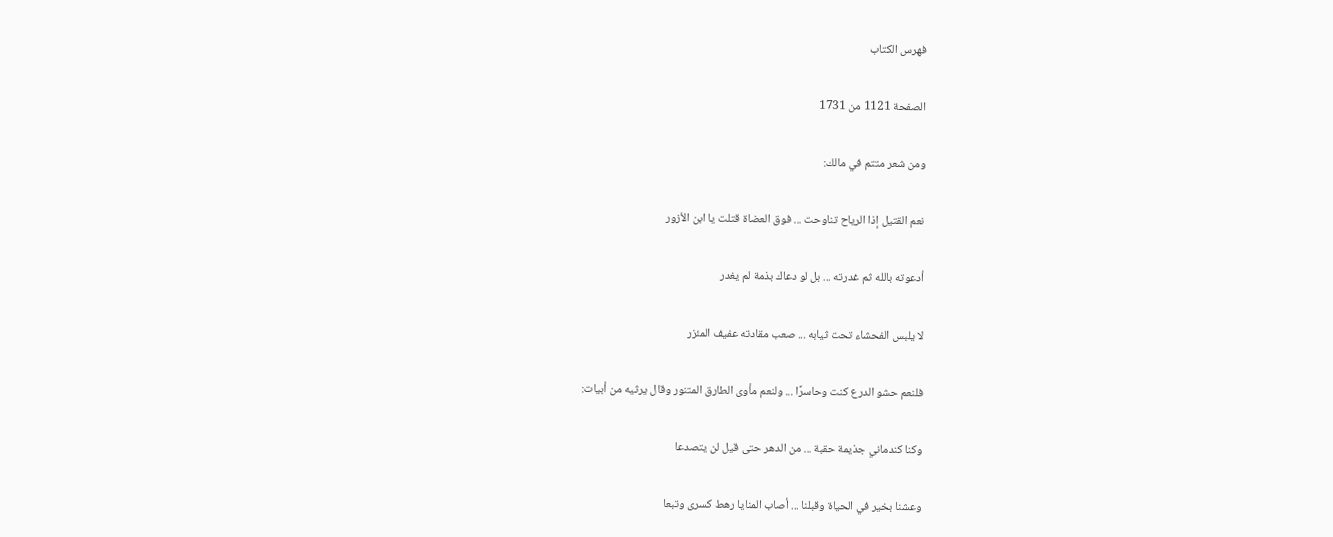فهرس الكتاب

الصفحة 1121 من 1731

ومن شعر متتم في مالك:

نعم القتيل إذا الرياح تناوحت ... فوق العضاة قتلت يا ابن الأزور

أدعوته بالله ثم غدرته ... بل لو دعاك بذمة لم يغدر

لا يلبس الفحشاء تحت ثيابه ... صعب مقادته عفيف المئزر

فلنعم حشو الدرع كنت وحاسرًا ... ولنعم مأوى الطارق المتنور وقال يرثيه من أبيات:

وكنا كندماني جذيمة حقبة ... من الدهر حتى قيل لن يتصدعا

وعشنا بخير في الحياة وقبلنا ... أصاب المنايا رهط كسرى وتبعا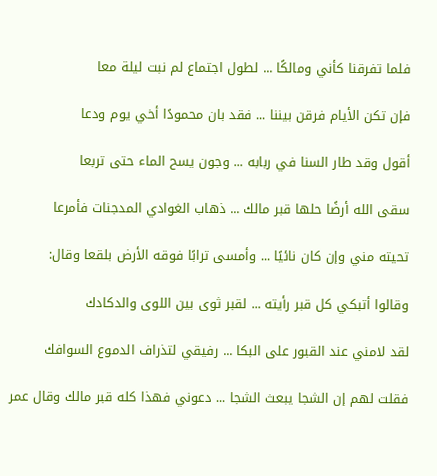فلما تفرقنا كأني ومالكًا ... لطول اجتماع لم نبت ليلة معا

فإن تكن الأيام فرقن بيننا ... فقد بان محمودًا أخي يوم ودعا

أقول وقد طار السنا في ربابه ... وجون يسح الماء حتى تربعا

سقى الله أرضًا حلها قبر مالك ... ذهاب الغوادي المدجنات فأمرعا

تحيته مني وإن كان نائيًا ... وأمسى ترابًا فوقه الأرض بلقعا وقال:

وقالوا أتبكي كل قبر رأيته ... لقبر ثوى بين اللوى والدكادك

لقد لامني عند القبور على البكا ... رفيقي لتذراف الدموع السوافك

فقلت لهم إن الشجا يبعث الشجا ... دعوني فهذا كله قبر مالك وقال عمر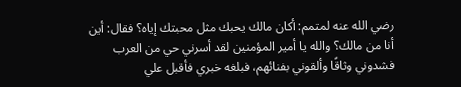رضي الله عنه لمتمم: أكان مالك يحبك مثل محبتك إياه؟ فقال: أين أنا من مالك؟ والله يا أمير المؤمنين لقد أسرني حي من العرب فشدوني وثاقًا وألقوني بفنائهم، فبلغه خبري فأقبل علي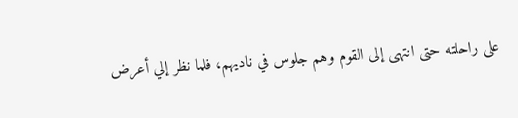على راحلته حتى انتهى إلى القوم وهم جلوس في ناديهم، فلما نظر إلي أعرض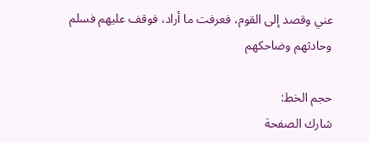عني وقصد إلى القوم، فعرفت ما أراد، فوقف عليهم فسلم وحادثهم وضاحكهم

حجم الخط:
شارك الصفحة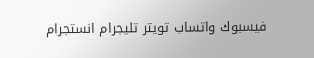فيسبوك واتساب تويتر تليجرام انستجرام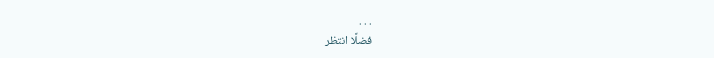. . .
فضلًا انتظر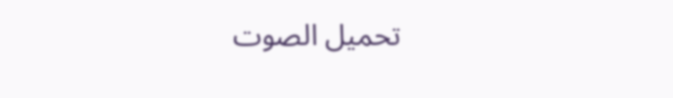تحميل الصوت